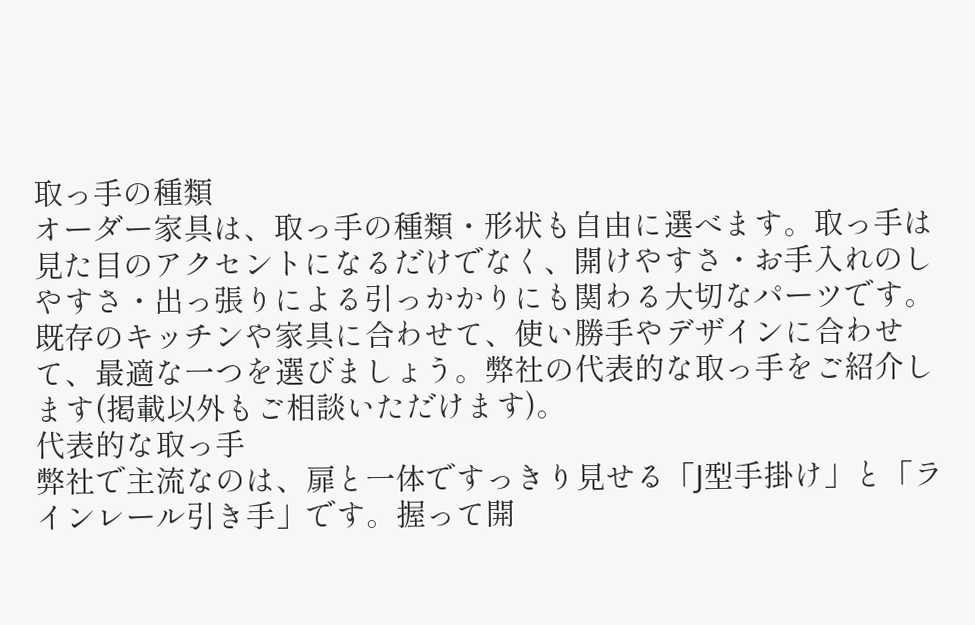取っ手の種類
オーダー家具は、取っ手の種類・形状も自由に選べます。取っ手は見た目のアクセントになるだけでなく、開けやすさ・お手入れのしやすさ・出っ張りによる引っかかりにも関わる大切なパーツです。既存のキッチンや家具に合わせて、使い勝手やデザインに合わせて、最適な一つを選びましょう。弊社の代表的な取っ手をご紹介します(掲載以外もご相談いただけます)。
代表的な取っ手
弊社で主流なのは、扉と一体ですっきり見せる「J型手掛け」と「ラインレール引き手」です。握って開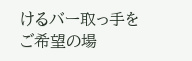けるバー取っ手をご希望の場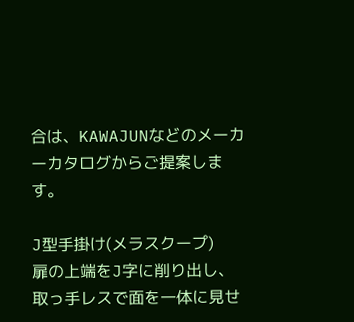合は、KAWAJUNなどのメーカーカタログからご提案します。

J型手掛け(メラスクープ)
扉の上端をJ字に削り出し、取っ手レスで面を一体に見せ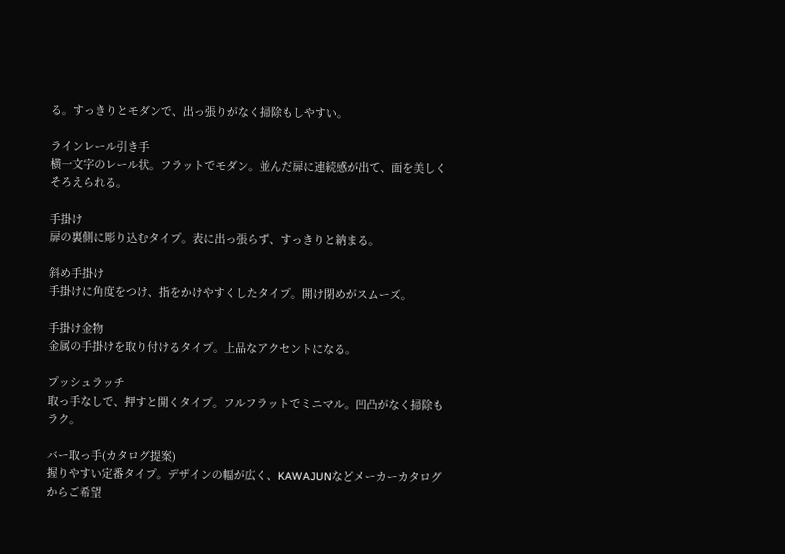る。すっきりとモダンで、出っ張りがなく掃除もしやすい。

ラインレール引き手
横一文字のレール状。フラットでモダン。並んだ扉に連続感が出て、面を美しくそろえられる。

手掛け
扉の裏側に彫り込むタイプ。表に出っ張らず、すっきりと納まる。

斜め手掛け
手掛けに角度をつけ、指をかけやすくしたタイプ。開け閉めがスムーズ。

手掛け金物
金属の手掛けを取り付けるタイプ。上品なアクセントになる。

プッシュラッチ
取っ手なしで、押すと開くタイプ。フルフラットでミニマル。凹凸がなく掃除もラク。

バー取っ手(カタログ提案)
握りやすい定番タイプ。デザインの幅が広く、KAWAJUNなどメーカーカタログからご希望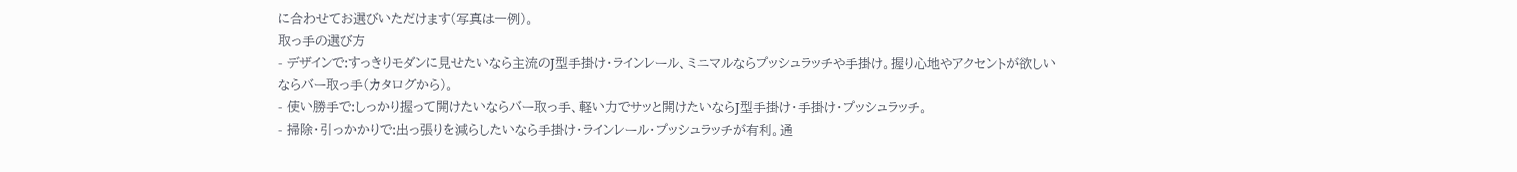に合わせてお選びいただけます(写真は一例)。
取っ手の選び方
- デザインで:すっきりモダンに見せたいなら主流のJ型手掛け・ラインレール、ミニマルならプッシュラッチや手掛け。握り心地やアクセントが欲しいならバー取っ手(カタログから)。
- 使い勝手で:しっかり握って開けたいならバー取っ手、軽い力でサッと開けたいならJ型手掛け・手掛け・プッシュラッチ。
- 掃除・引っかかりで:出っ張りを減らしたいなら手掛け・ラインレール・プッシュラッチが有利。通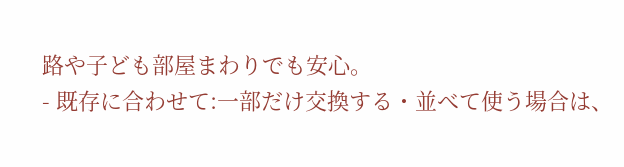路や子ども部屋まわりでも安心。
- 既存に合わせて:一部だけ交換する・並べて使う場合は、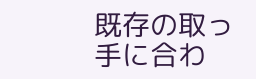既存の取っ手に合わ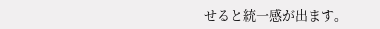せると統一感が出ます。